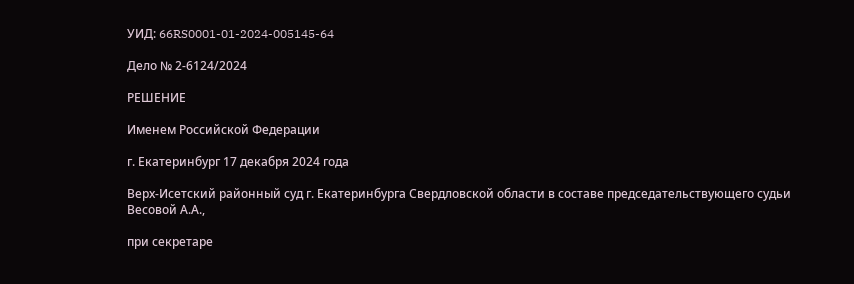УИД: 66RS0001-01-2024-005145-64

Дело № 2-6124/2024

РЕШЕНИЕ

Именем Российской Федерации

г. Екатеринбург 17 декабря 2024 года

Верх-Исетский районный суд г. Екатеринбурга Свердловской области в составе председательствующего судьи Весовой А.А.,

при секретаре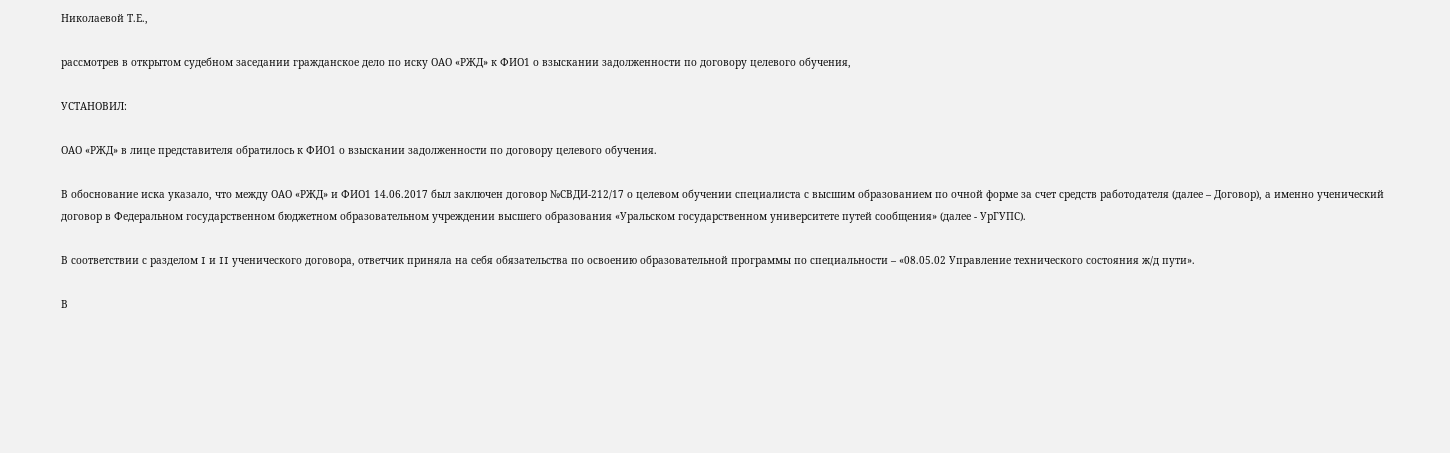Николаевой Т.Е.,

рассмотрев в открытом судебном заседании гражданское дело по иску ОАО «РЖД» к ФИО1 о взыскании задолженности по договору целевого обучения,

УСТАНОВИЛ:

ОАО «РЖД» в лице представителя обратилось к ФИО1 о взыскании задолженности по договору целевого обучения.

В обоснование иска указало, что между ОАО «РЖД» и ФИО1 14.06.2017 был заключен договор №СВДИ-212/17 о целевом обучении специалиста с высшим образованием по очной форме за счет средств работодателя (далее – Договор), а именно ученический договор в Федеральном государственном бюджетном образовательном учреждении высшего образования «Уральском государственном университете путей сообщения» (далее - УрГУПС).

В соответствии с разделом I и II ученического договора, ответчик приняла на себя обязательства по освоению образовательной программы по специальности – «08.05.02 Управление технического состояния ж/д пути».

В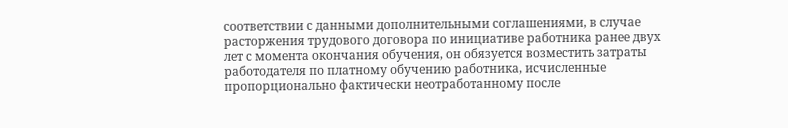соответствии с данными дополнительными соглашениями, в случае расторжения трудового договора по инициативе работника ранее двух лет с момента окончания обучения, он обязуется возместить затраты работодателя по платному обучению работника, исчисленные пропорционально фактически неотработанному после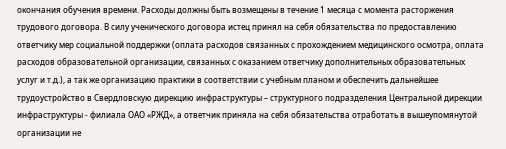окончания обучения времени. Расходы должны быть возмещены в течение 1 месяца с момента расторжения трудового договора. В силу ученического договора истец принял на себя обязательства по предоставлению ответчику мер социальной поддержки (оплата расходов связанных с прохождением медицинского осмотра, оплата расходов образовательной организации, связанных с оказанием ответчику дополнительных образовательных услуг и т.д.), а так же организацию практики в соответствии с учебным планом и обеспечить дальнейшее трудоустройство в Свердловскую дирекцию инфраструктуры – структурного подразделения Центральной дирекции инфраструктуры - филиала ОАО «РЖД», а ответчик приняла на себя обязательства отработать в вышеупомянутой организации не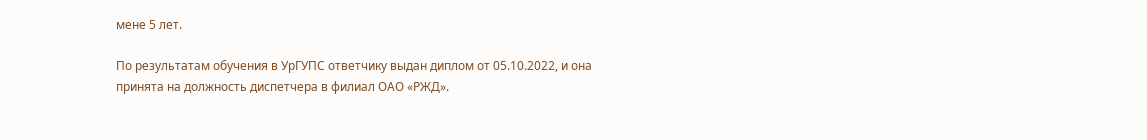мене 5 лет.

По результатам обучения в УрГУПС ответчику выдан диплом от 05.10.2022, и она принята на должность диспетчера в филиал ОАО «РЖД».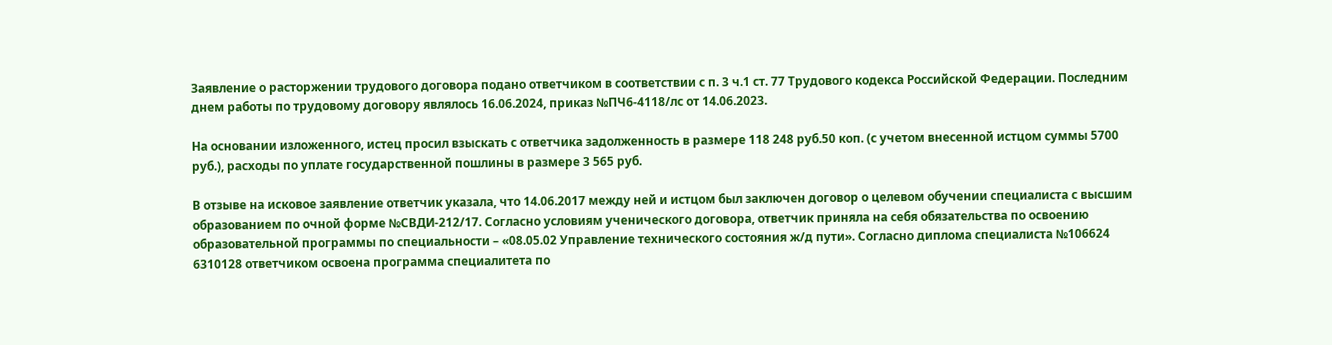Заявление о расторжении трудового договора подано ответчиком в соответствии с п. 3 ч.1 ст. 77 Трудового кодекса Российской Федерации. Последним днем работы по трудовому договору являлось 16.06.2024, приказ №ПЧ6-4118/лс от 14.06.2023.

На основании изложенного, истец просил взыскать с ответчика задолженность в размере 118 248 руб.50 коп. (с учетом внесенной истцом суммы 5700 руб.), расходы по уплате государственной пошлины в размере 3 565 руб.

В отзыве на исковое заявление ответчик указала, что 14.06.2017 между ней и истцом был заключен договор о целевом обучении специалиста с высшим образованием по очной форме №СВДИ-212/17. Согласно условиям ученического договора, ответчик приняла на себя обязательства по освоению образовательной программы по специальности – «08.05.02 Управление технического состояния ж/д пути». Согласно диплома специалиста №106624 6310128 ответчиком освоена программа специалитета по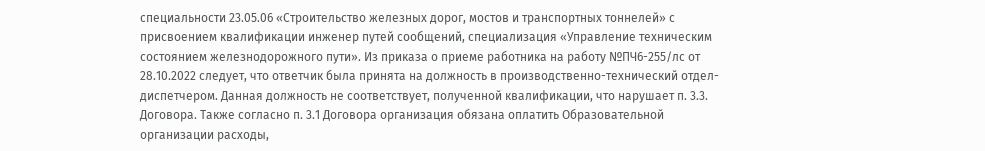специальности 23.05.06 «Строительство железных дорог, мостов и транспортных тоннелей» с присвоением квалификации инженер путей сообщений, специализация «Управление техническим состоянием железнодорожного пути». Из приказа о приеме работника на работу №ПЧ6-255/лс от 28.10.2022 следует, что ответчик была принята на должность в производственно-технический отдел-диспетчером. Данная должность не соответствует, полученной квалификации, что нарушает п. 3.3. Договора. Также согласно п. 3.1 Договора организация обязана оплатить Образовательной организации расходы,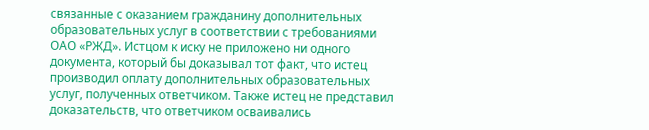связанные с оказанием гражданину дополнительных образовательных услуг в соответствии с требованиями ОАО «РЖД». Истцом к иску не приложено ни одного документа, который бы доказывал тот факт, что истец производил оплату дополнительных образовательных услуг, полученных ответчиком. Также истец не представил доказательств, что ответчиком осваивались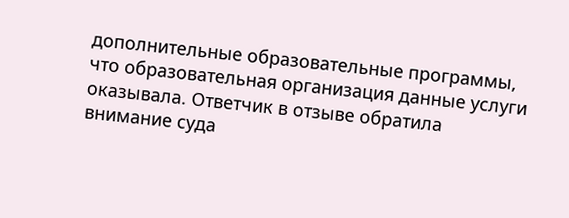дополнительные образовательные программы, что образовательная организация данные услуги оказывала. Ответчик в отзыве обратила внимание суда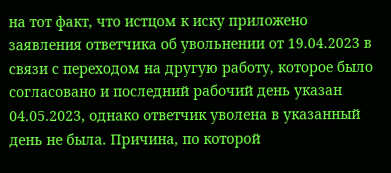на тот факт, что истцом к иску приложено заявления ответчика об увольнении от 19.04.2023 в связи с переходом на другую работу, которое было согласовано и последний рабочий день указан 04.05.2023, однако ответчик уволена в указанный день не была. Причина, по которой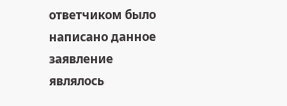ответчиком было написано данное заявление являлось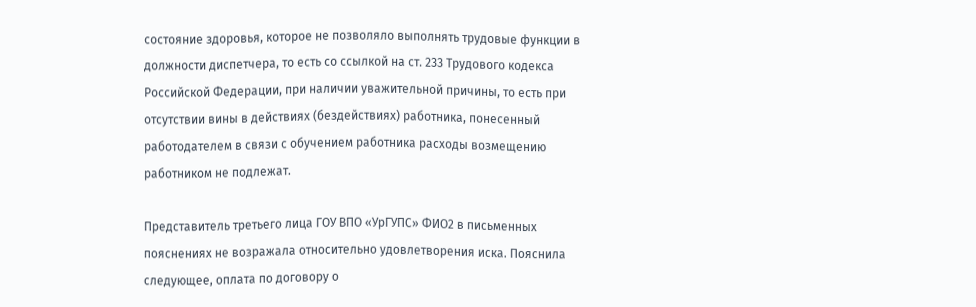состояние здоровья, которое не позволяло выполнять трудовые функции в должности диспетчера, то есть со ссылкой на ст. 233 Трудового кодекса Российской Федерации, при наличии уважительной причины, то есть при отсутствии вины в действиях (бездействиях) работника, понесенный работодателем в связи с обучением работника расходы возмещению работником не подлежат.

Представитель третьего лица ГОУ ВПО «УрГУПС» ФИО2 в письменных пояснениях не возражала относительно удовлетворения иска. Пояснила следующее, оплата по договору о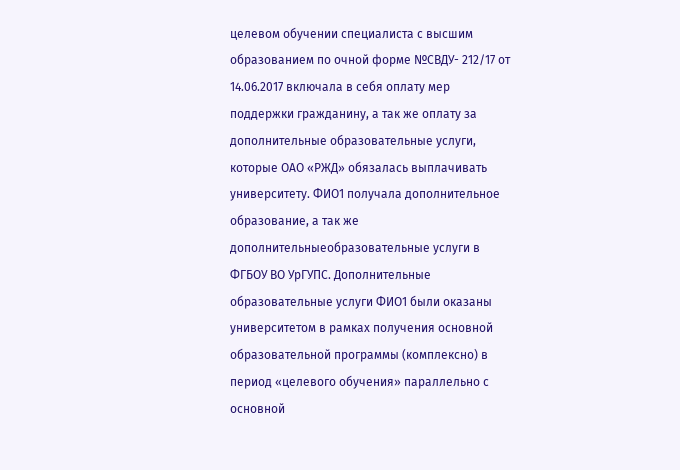целевом обучении специалиста с высшим образованием по очной форме №СВДУ- 212/17 от 14.06.2017 включала в себя оплату мер поддержки гражданину, а так же оплату за дополнительные образовательные услуги, которые ОАО «РЖД» обязалась выплачивать университету. ФИО1 получала дополнительное образование, а так же дополнительныеобразовательные услуги в ФГБОУ ВО УрГУПС. Дополнительные образовательные услуги ФИО1 были оказаны университетом в рамках получения основной образовательной программы (комплексно) в период «целевого обучения» параллельно с основной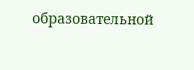образовательной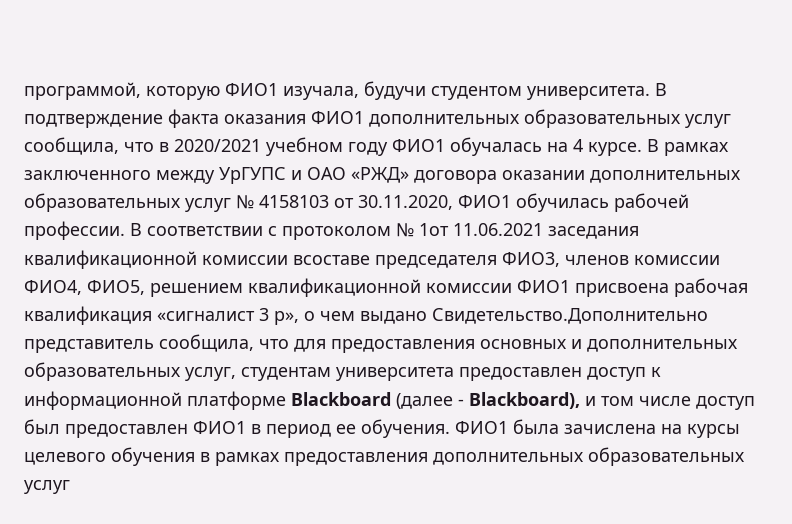программой, которую ФИО1 изучала, будучи студентом университета. В подтверждение факта оказания ФИО1 дополнительных образовательных услуг сообщила, что в 2020/2021 учебном году ФИО1 обучалась на 4 курсе. В рамках заключенного между УрГУПС и ОАО «РЖД» договора оказании дополнительных образовательных услуг № 4158103 от 30.11.2020, ФИО1 обучилась рабочей профессии. В соответствии с протоколом № 1от 11.06.2021 заседания квалификационной комиссии всоставе председателя ФИО3, членов комиссии ФИО4, ФИО5, решением квалификационной комиссии ФИО1 присвоена рабочая квалификация «сигналист 3 р», о чем выдано Свидетельство.Дополнительно представитель сообщила, что для предоставления основных и дополнительных образовательных услуг, студентам университета предоставлен доступ к информационной платформе Blackboard (далее - Blackboard), и том числе доступ был предоставлен ФИО1 в период ее обучения. ФИО1 была зачислена на курсы целевого обучения в рамках предоставления дополнительных образовательных услуг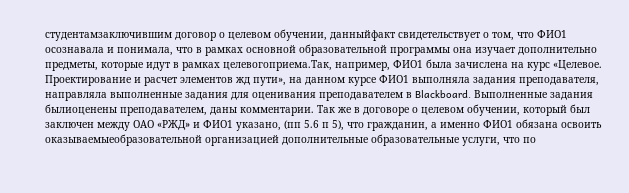студентамзаключившим договор о целевом обучении, данныйфакт свидетельствует о том, что ФИО1 осознавала и понимала, что в рамках основной образовательной программы она изучает дополнительно предметы, которые идут в рамках целевогоприема.Так, например, ФИО1 была зачислена на курс «Целевое. Проектирование и расчет элементов жд пути», на данном курсе ФИО1 выполняла задания преподавателя, направляла выполненные задания для оценивания преподавателем в Blackboard. Выполненные задания былиоценены преподавателем, даны комментарии. Так же в договоре о целевом обучении, который был заключен между ОАО «РЖД» и ФИО1 указано, (пп 5.6 п 5), что гражданин, а именно ФИО1 обязана освоить оказываемыеобразовательной организацией дополнительные образовательные услуги, что по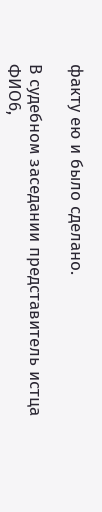факту ею и было сделано.

В судебном заседании представитель истца ФИО6,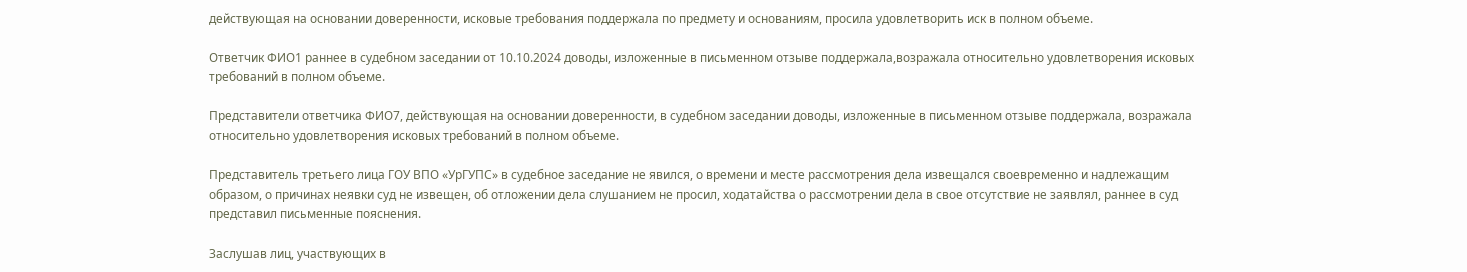действующая на основании доверенности, исковые требования поддержала по предмету и основаниям, просила удовлетворить иск в полном объеме.

Ответчик ФИО1 раннее в судебном заседании от 10.10.2024 доводы, изложенные в письменном отзыве поддержала,возражала относительно удовлетворения исковых требований в полном объеме.

Представители ответчика ФИО7, действующая на основании доверенности, в судебном заседании доводы, изложенные в письменном отзыве поддержала, возражала относительно удовлетворения исковых требований в полном объеме.

Представитель третьего лица ГОУ ВПО «УрГУПС» в судебное заседание не явился, о времени и месте рассмотрения дела извещался своевременно и надлежащим образом, о причинах неявки суд не извещен, об отложении дела слушанием не просил, ходатайства о рассмотрении дела в свое отсутствие не заявлял, раннее в суд представил письменные пояснения.

Заслушав лиц, участвующих в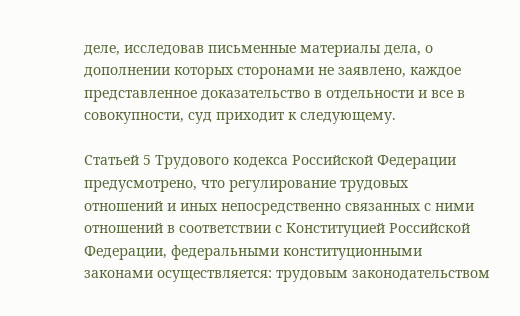деле, исследовав письменные материалы дела, о дополнении которых сторонами не заявлено, каждое представленное доказательство в отдельности и все в совокупности, суд приходит к следующему.

Статьей 5 Трудового кодекса Российской Федерации предусмотрено, что регулирование трудовых отношений и иных непосредственно связанных с ними отношений в соответствии с Конституцией Российской Федерации, федеральными конституционными законами осуществляется: трудовым законодательством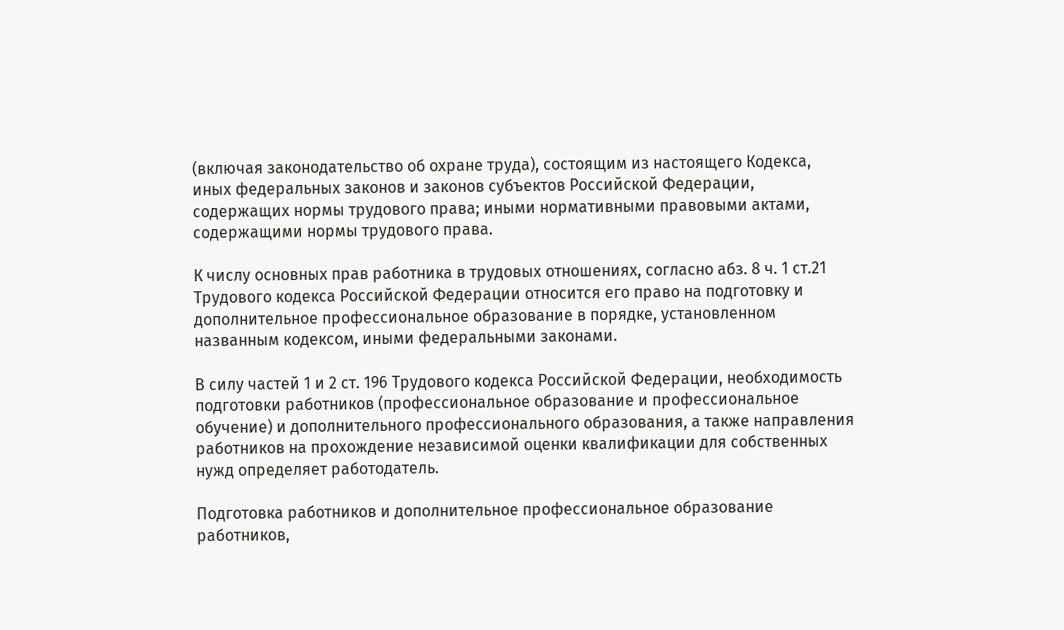(включая законодательство об охране труда), состоящим из настоящего Кодекса, иных федеральных законов и законов субъектов Российской Федерации, содержащих нормы трудового права; иными нормативными правовыми актами, содержащими нормы трудового права.

К числу основных прав работника в трудовых отношениях, согласно абз. 8 ч. 1 ст.21 Трудового кодекса Российской Федерации относится его право на подготовку и дополнительное профессиональное образование в порядке, установленном названным кодексом, иными федеральными законами.

В силу частей 1 и 2 ст. 196 Трудового кодекса Российской Федерации, необходимость подготовки работников (профессиональное образование и профессиональное обучение) и дополнительного профессионального образования, а также направления работников на прохождение независимой оценки квалификации для собственных нужд определяет работодатель.

Подготовка работников и дополнительное профессиональное образование работников,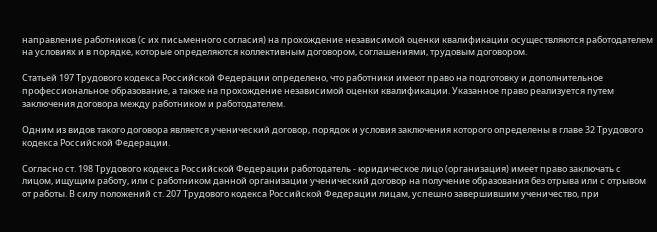направление работников (с их письменного согласия) на прохождение независимой оценки квалификации осуществляются работодателем на условиях и в порядке, которые определяются коллективным договором, соглашениями, трудовым договором.

Статьей 197 Трудового кодекса Российской Федерации определено, что работники имеют право на подготовку и дополнительное профессиональное образование, а также на прохождение независимой оценки квалификации. Указанное право реализуется путем заключения договора между работником и работодателем.

Одним из видов такого договора является ученический договор, порядок и условия заключения которого определены в главе 32 Трудового кодекса Российской Федерации.

Согласно ст. 198 Трудового кодекса Российской Федерации работодатель - юридическое лицо (организация) имеет право заключать с лицом, ищущим работу, или с работником данной организации ученический договор на получение образования без отрыва или с отрывом от работы. В силу положений ст. 207 Трудового кодекса Российской Федерации лицам, успешно завершившим ученичество, при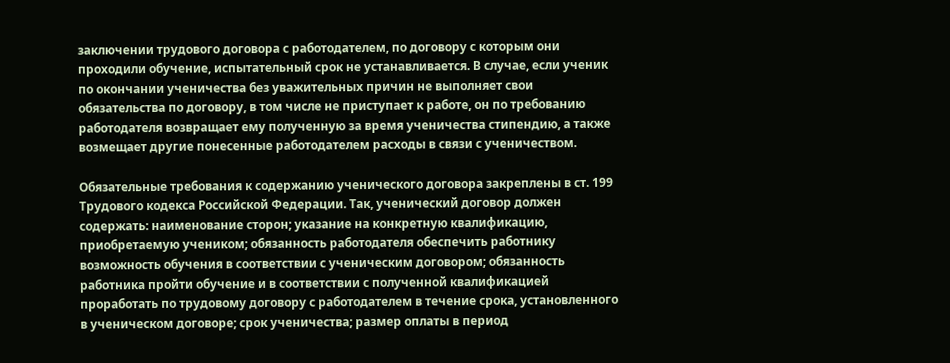заключении трудового договора с работодателем, по договору с которым они проходили обучение, испытательный срок не устанавливается. В случае, если ученик по окончании ученичества без уважительных причин не выполняет свои обязательства по договору, в том числе не приступает к работе, он по требованию работодателя возвращает ему полученную за время ученичества стипендию, а также возмещает другие понесенные работодателем расходы в связи с ученичеством.

Обязательные требования к содержанию ученического договора закреплены в ст. 199 Трудового кодекса Российской Федерации. Так, ученический договор должен содержать: наименование сторон; указание на конкретную квалификацию, приобретаемую учеником; обязанность работодателя обеспечить работнику возможность обучения в соответствии с ученическим договором; обязанность работника пройти обучение и в соответствии с полученной квалификацией проработать по трудовому договору с работодателем в течение срока, установленного в ученическом договоре; срок ученичества; размер оплаты в период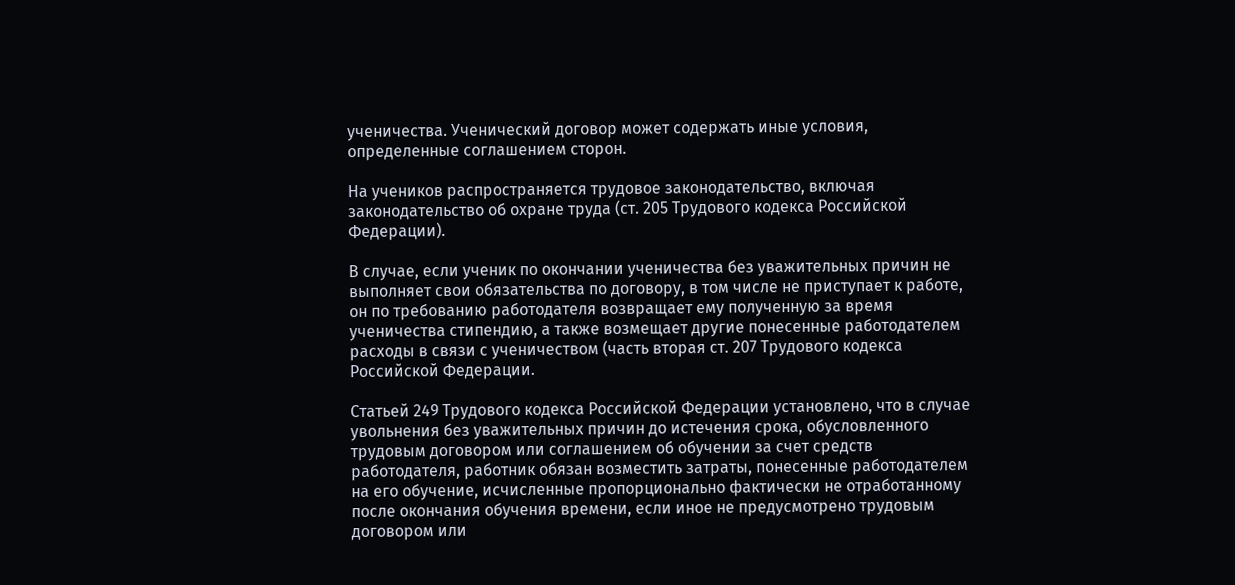ученичества. Ученический договор может содержать иные условия, определенные соглашением сторон.

На учеников распространяется трудовое законодательство, включая законодательство об охране труда (ст. 205 Трудового кодекса Российской Федерации).

В случае, если ученик по окончании ученичества без уважительных причин не выполняет свои обязательства по договору, в том числе не приступает к работе, он по требованию работодателя возвращает ему полученную за время ученичества стипендию, а также возмещает другие понесенные работодателем расходы в связи с ученичеством (часть вторая ст. 207 Трудового кодекса Российской Федерации.

Статьей 249 Трудового кодекса Российской Федерации установлено, что в случае увольнения без уважительных причин до истечения срока, обусловленного трудовым договором или соглашением об обучении за счет средств работодателя, работник обязан возместить затраты, понесенные работодателем на его обучение, исчисленные пропорционально фактически не отработанному после окончания обучения времени, если иное не предусмотрено трудовым договором или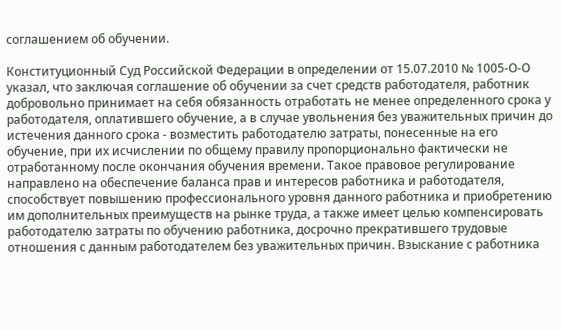соглашением об обучении.

Конституционный Суд Российской Федерации в определении от 15.07.2010 № 1005-О-О указал, что заключая соглашение об обучении за счет средств работодателя, работник добровольно принимает на себя обязанность отработать не менее определенного срока у работодателя, оплатившего обучение, а в случае увольнения без уважительных причин до истечения данного срока - возместить работодателю затраты, понесенные на его обучение, при их исчислении по общему правилу пропорционально фактически не отработанному после окончания обучения времени. Такое правовое регулирование направлено на обеспечение баланса прав и интересов работника и работодателя, способствует повышению профессионального уровня данного работника и приобретению им дополнительных преимуществ на рынке труда, а также имеет целью компенсировать работодателю затраты по обучению работника, досрочно прекратившего трудовые отношения с данным работодателем без уважительных причин. Взыскание с работника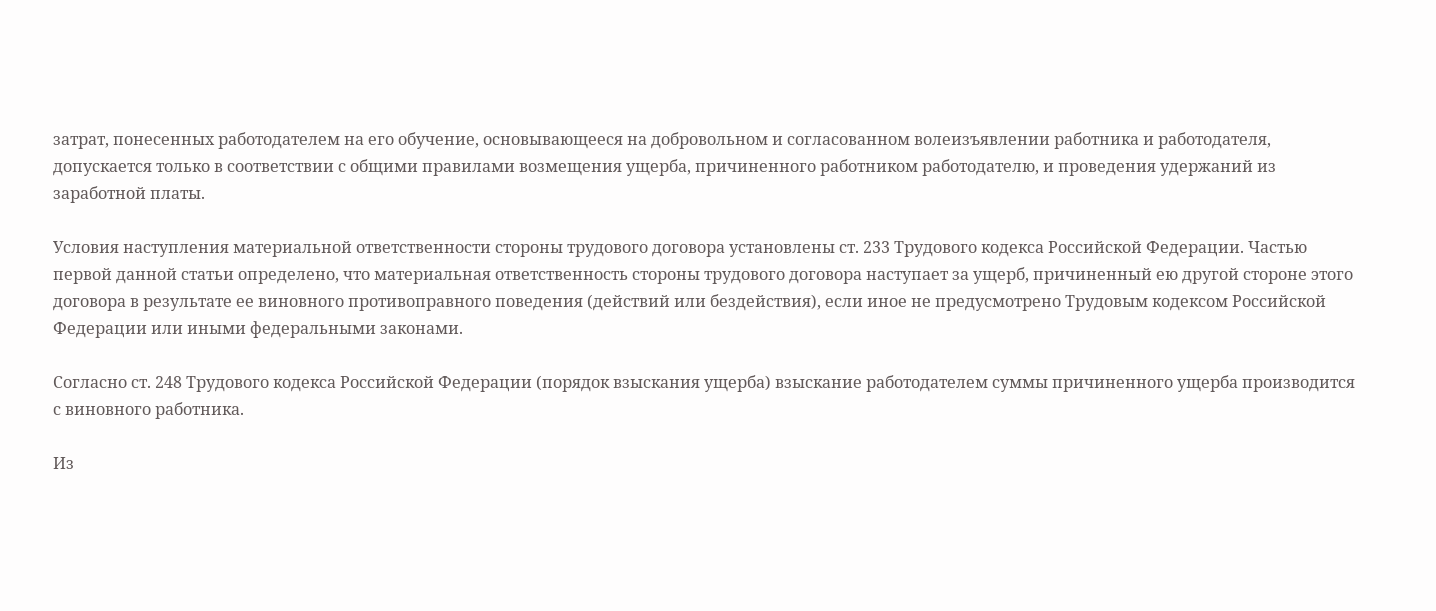затрат, понесенных работодателем на его обучение, основывающееся на добровольном и согласованном волеизъявлении работника и работодателя, допускается только в соответствии с общими правилами возмещения ущерба, причиненного работником работодателю, и проведения удержаний из заработной платы.

Условия наступления материальной ответственности стороны трудового договора установлены ст. 233 Трудового кодекса Российской Федерации. Частью первой данной статьи определено, что материальная ответственность стороны трудового договора наступает за ущерб, причиненный ею другой стороне этого договора в результате ее виновного противоправного поведения (действий или бездействия), если иное не предусмотрено Трудовым кодексом Российской Федерации или иными федеральными законами.

Согласно ст. 248 Трудового кодекса Российской Федерации (порядок взыскания ущерба) взыскание работодателем суммы причиненного ущерба производится с виновного работника.

Из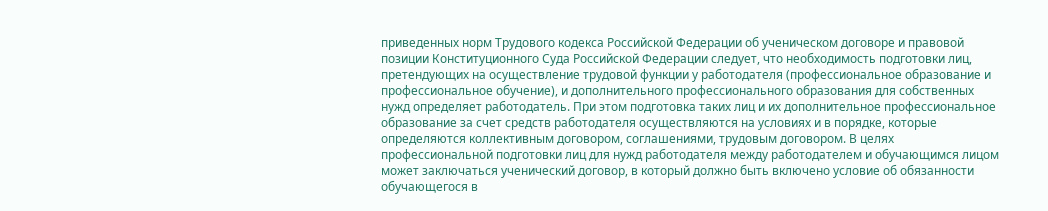приведенных норм Трудового кодекса Российской Федерации об ученическом договоре и правовой позиции Конституционного Суда Российской Федерации следует, что необходимость подготовки лиц, претендующих на осуществление трудовой функции у работодателя (профессиональное образование и профессиональное обучение), и дополнительного профессионального образования для собственных нужд определяет работодатель. При этом подготовка таких лиц и их дополнительное профессиональное образование за счет средств работодателя осуществляются на условиях и в порядке, которые определяются коллективным договором, соглашениями, трудовым договором. В целях профессиональной подготовки лиц для нужд работодателя между работодателем и обучающимся лицом может заключаться ученический договор, в который должно быть включено условие об обязанности обучающегося в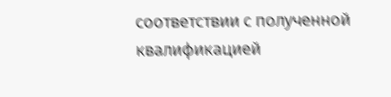соответствии с полученной квалификацией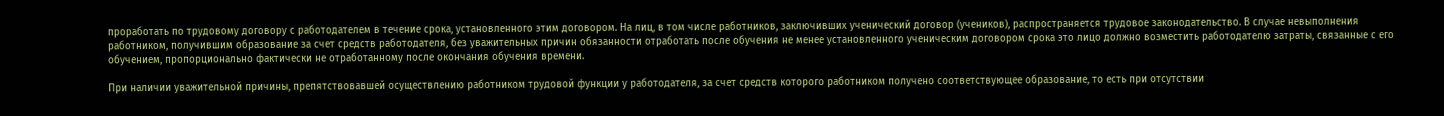проработать по трудовому договору с работодателем в течение срока, установленного этим договором. На лиц, в том числе работников, заключивших ученический договор (учеников), распространяется трудовое законодательство. В случае невыполнения работником, получившим образование за счет средств работодателя, без уважительных причин обязанности отработать после обучения не менее установленного ученическим договором срока это лицо должно возместить работодателю затраты, связанные с его обучением, пропорционально фактически не отработанному после окончания обучения времени.

При наличии уважительной причины, препятствовавшей осуществлению работником трудовой функции у работодателя, за счет средств которого работником получено соответствующее образование, то есть при отсутствии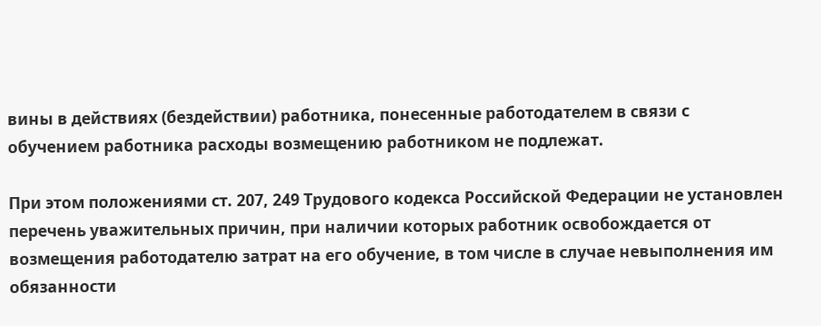вины в действиях (бездействии) работника, понесенные работодателем в связи с обучением работника расходы возмещению работником не подлежат.

При этом положениями ст. 207, 249 Трудового кодекса Российской Федерации не установлен перечень уважительных причин, при наличии которых работник освобождается от возмещения работодателю затрат на его обучение, в том числе в случае невыполнения им обязанности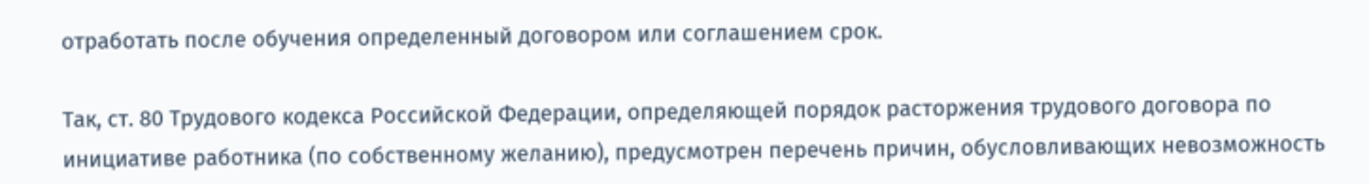отработать после обучения определенный договором или соглашением срок.

Так, ст. 80 Трудового кодекса Российской Федерации, определяющей порядок расторжения трудового договора по инициативе работника (по собственному желанию), предусмотрен перечень причин, обусловливающих невозможность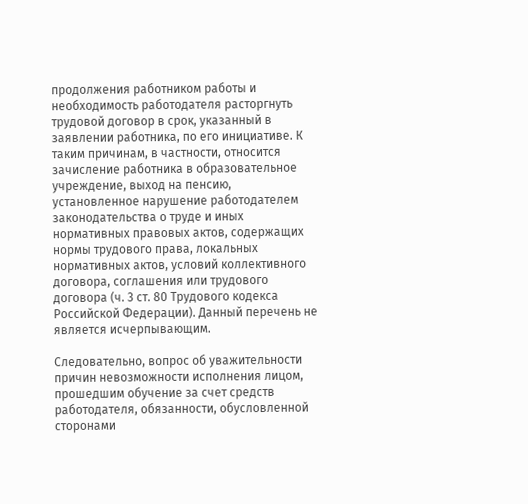продолжения работником работы и необходимость работодателя расторгнуть трудовой договор в срок, указанный в заявлении работника, по его инициативе. К таким причинам, в частности, относится зачисление работника в образовательное учреждение, выход на пенсию, установленное нарушение работодателем законодательства о труде и иных нормативных правовых актов, содержащих нормы трудового права, локальных нормативных актов, условий коллективного договора, соглашения или трудового договора (ч. 3 ст. 80 Трудового кодекса Российской Федерации). Данный перечень не является исчерпывающим.

Следовательно, вопрос об уважительности причин невозможности исполнения лицом, прошедшим обучение за счет средств работодателя, обязанности, обусловленной сторонами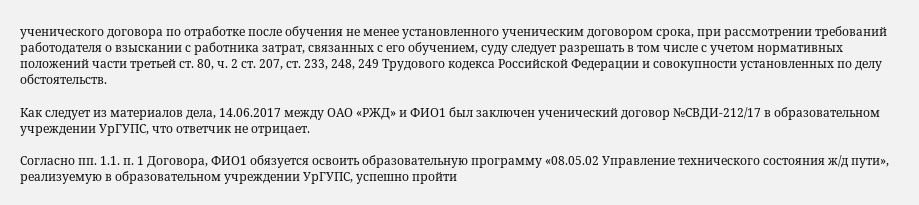ученического договора по отработке после обучения не менее установленного ученическим договором срока, при рассмотрении требований работодателя о взыскании с работника затрат, связанных с его обучением, суду следует разрешать в том числе с учетом нормативных положений части третьей ст. 80, ч. 2 ст. 207, ст. 233, 248, 249 Трудового кодекса Российской Федерации и совокупности установленных по делу обстоятельств.

Как следует из материалов дела, 14.06.2017 между ОАО «РЖД» и ФИО1 был заключен ученический договор №СВДИ-212/17 в образовательном учреждении УрГУПС, что ответчик не отрицает.

Согласно пп. 1.1. п. 1 Договора, ФИО1 обязуется освоить образовательную программу «08.05.02 Управление технического состояния ж/д пути», реализуемую в образовательном учреждении УрГУПС, успешно пройти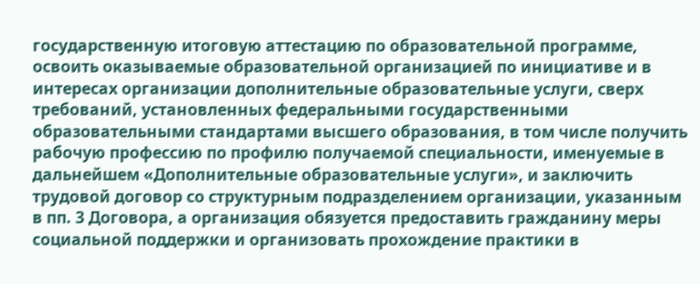государственную итоговую аттестацию по образовательной программе, освоить оказываемые образовательной организацией по инициативе и в интересах организации дополнительные образовательные услуги, сверх требований, установленных федеральными государственными образовательными стандартами высшего образования, в том числе получить рабочую профессию по профилю получаемой специальности, именуемые в дальнейшем «Дополнительные образовательные услуги», и заключить трудовой договор со структурным подразделением организации, указанным в пп. 3 Договора, а организация обязуется предоставить гражданину меры социальной поддержки и организовать прохождение практики в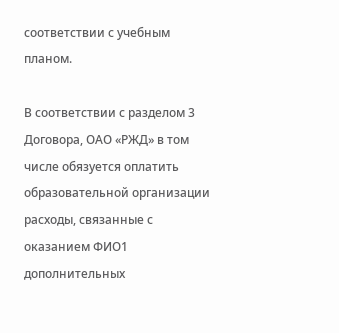соответствии с учебным планом.

В соответствии с разделом 3 Договора, ОАО «РЖД» в том числе обязуется оплатить образовательной организации расходы, связанные с оказанием ФИО1 дополнительных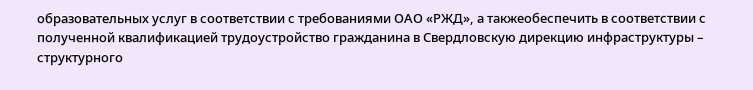образовательных услуг в соответствии с требованиями ОАО «РЖД», а такжеобеспечить в соответствии с полученной квалификацией трудоустройство гражданина в Свердловскую дирекцию инфраструктуры – структурного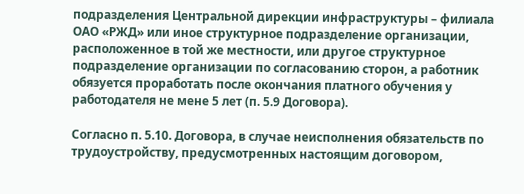подразделения Центральной дирекции инфраструктуры – филиала ОАО «РЖД» или иное структурное подразделение организации, расположенное в той же местности, или другое структурное подразделение организации по согласованию сторон, а работник обязуется проработать после окончания платного обучения у работодателя не мене 5 лет (п. 5.9 Договора).

Согласно п. 5.10. Договора, в случае неисполнения обязательств по трудоустройству, предусмотренных настоящим договором,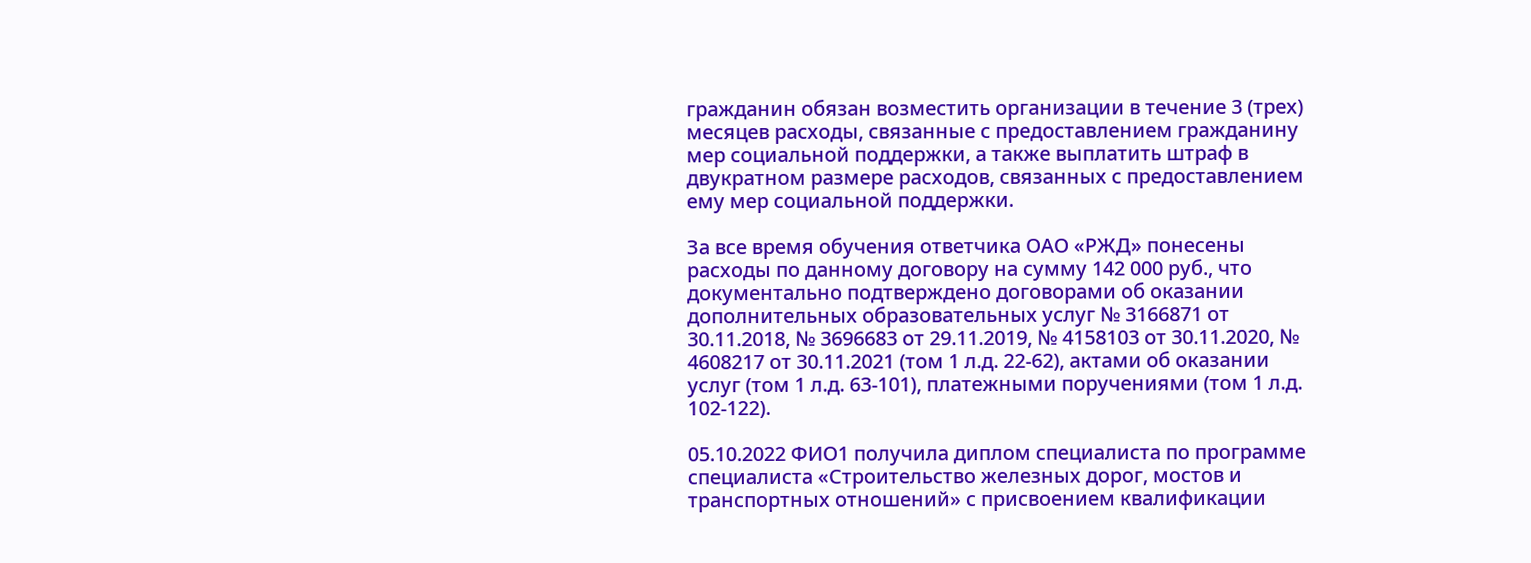гражданин обязан возместить организации в течение 3 (трех) месяцев расходы, связанные с предоставлением гражданину мер социальной поддержки, а также выплатить штраф в двукратном размере расходов, связанных с предоставлением ему мер социальной поддержки.

За все время обучения ответчика ОАО «РЖД» понесены расходы по данному договору на сумму 142 000 руб., что документально подтверждено договорами об оказании дополнительных образовательных услуг № 3166871 от 30.11.2018, № 3696683 от 29.11.2019, № 4158103 от 30.11.2020, № 4608217 от 30.11.2021 (том 1 л.д. 22-62), актами об оказании услуг (том 1 л.д. 63-101), платежными поручениями (том 1 л.д. 102-122).

05.10.2022 ФИО1 получила диплом специалиста по программе специалиста «Строительство железных дорог, мостов и транспортных отношений» с присвоением квалификации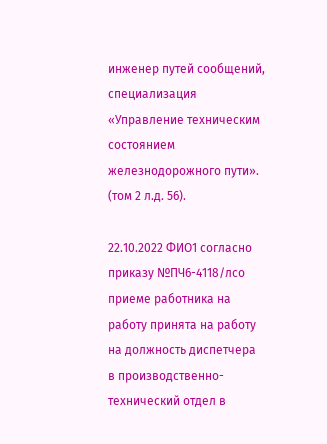инженер путей сообщений, специализация «Управление техническим состоянием железнодорожного пути». (том 2 л.д. 56).

22.10.2022 ФИО1 согласно приказу №ПЧ6-4118/лсо приеме работника на работу принята на работу на должность диспетчера в производственно-технический отдел в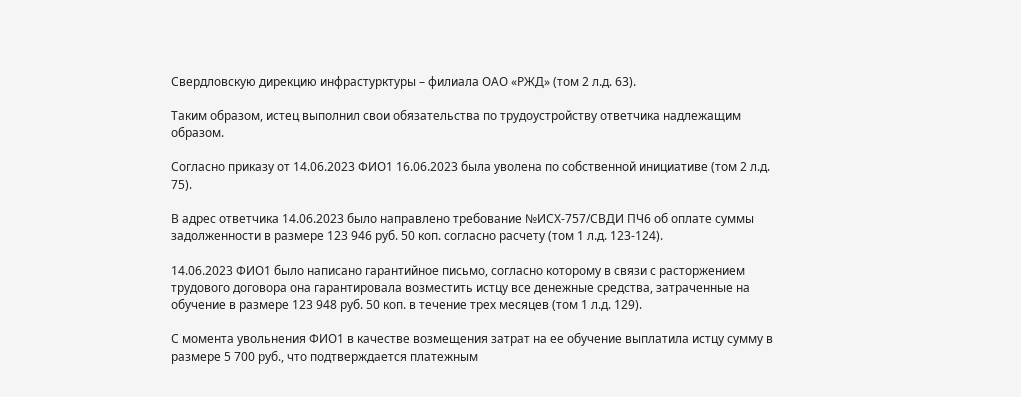Свердловскую дирекцию инфрастурктуры – филиала ОАО «РЖД» (том 2 л.д. 63).

Таким образом, истец выполнил свои обязательства по трудоустройству ответчика надлежащим образом.

Согласно приказу от 14.06.2023 ФИО1 16.06.2023 была уволена по собственной инициативе (том 2 л.д. 75).

В адрес ответчика 14.06.2023 было направлено требование №ИСХ-757/СВДИ ПЧ6 об оплате суммы задолженности в размере 123 946 руб. 50 коп. согласно расчету (том 1 л.д. 123-124).

14.06.2023 ФИО1 было написано гарантийное письмо, согласно которому в связи с расторжением трудового договора она гарантировала возместить истцу все денежные средства, затраченные на обучение в размере 123 948 руб. 50 коп. в течение трех месяцев (том 1 л.д. 129).

С момента увольнения ФИО1 в качестве возмещения затрат на ее обучение выплатила истцу сумму в размере 5 700 руб., что подтверждается платежным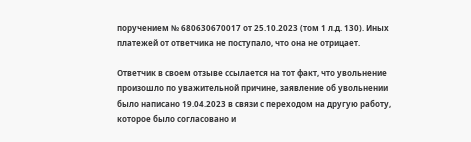поручением № 680630670017 от 25.10.2023 (том 1 л.д. 130). Иных платежей от ответчика не поступало, что она не отрицает.

Ответчик в своем отзыве ссылается на тот факт, что увольнение произошло по уважительной причине, заявление об увольнении было написано 19.04.2023 в связи с переходом на другую работу, которое было согласовано и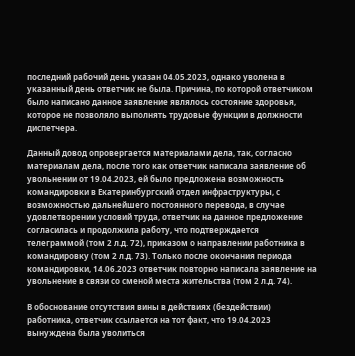последний рабочий день указан 04.05.2023, однако уволена в указанный день ответчик не была. Причина, по которой ответчиком было написано данное заявление являлось состояние здоровья, которое не позволяло выполнять трудовые функции в должности диспетчера.

Данный довод опровергается материалами дела, так, согласно материалам дела, после того как ответчик написала заявление об увольнении от 19.04.2023, ей было предложена возможность командировки в Екатеринбургский отдел инфраструктуры, с возможностью дальнейшего постоянного перевода, в случае удовлетворении условий труда, ответчик на данное предложение согласилась и продолжила работу, что подтверждается телеграммой (том 2 л.д. 72), приказом о направлении работника в командировку (том 2 л.д. 73). Только после окончания периода командировки, 14.06.2023 ответчик повторно написала заявление на увольнение в связи со сменой места жительства (том 2 л.д. 74).

В обоснование отсутствия вины в действиях (бездействии) работника, ответчик ссылается на тот факт, что 19.04.2023 вынуждена была уволиться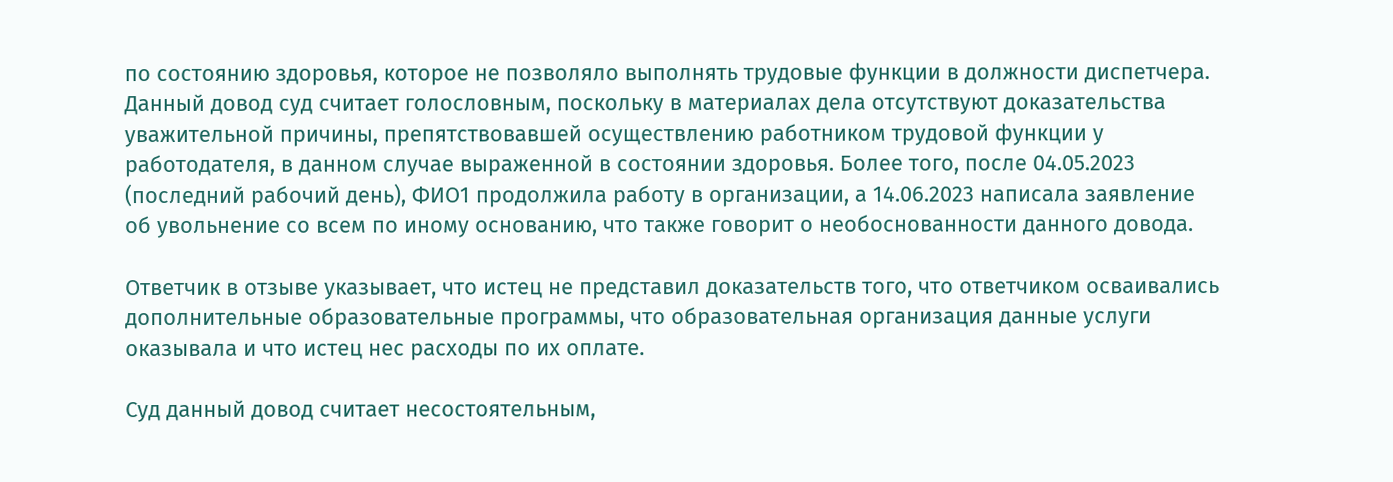по состоянию здоровья, которое не позволяло выполнять трудовые функции в должности диспетчера. Данный довод суд считает голословным, поскольку в материалах дела отсутствуют доказательства уважительной причины, препятствовавшей осуществлению работником трудовой функции у работодателя, в данном случае выраженной в состоянии здоровья. Более того, после 04.05.2023 (последний рабочий день), ФИО1 продолжила работу в организации, а 14.06.2023 написала заявление об увольнение со всем по иному основанию, что также говорит о необоснованности данного довода.

Ответчик в отзыве указывает, что истец не представил доказательств того, что ответчиком осваивались дополнительные образовательные программы, что образовательная организация данные услуги оказывала и что истец нес расходы по их оплате.

Суд данный довод считает несостоятельным,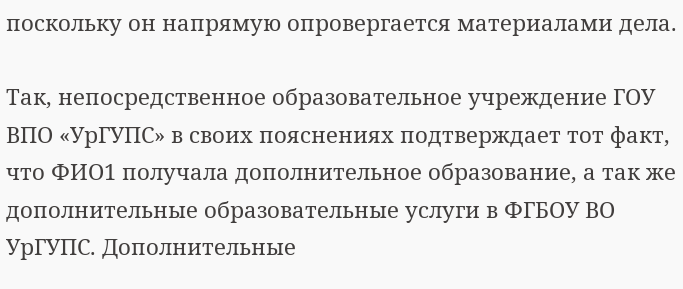поскольку он напрямую опровергается материалами дела.

Так, непосредственное образовательное учреждение ГОУ ВПО «УрГУПС» в своих пояснениях подтверждает тот факт, что ФИО1 получала дополнительное образование, а так же дополнительные образовательные услуги в ФГБОУ ВО УрГУПС. Дополнительные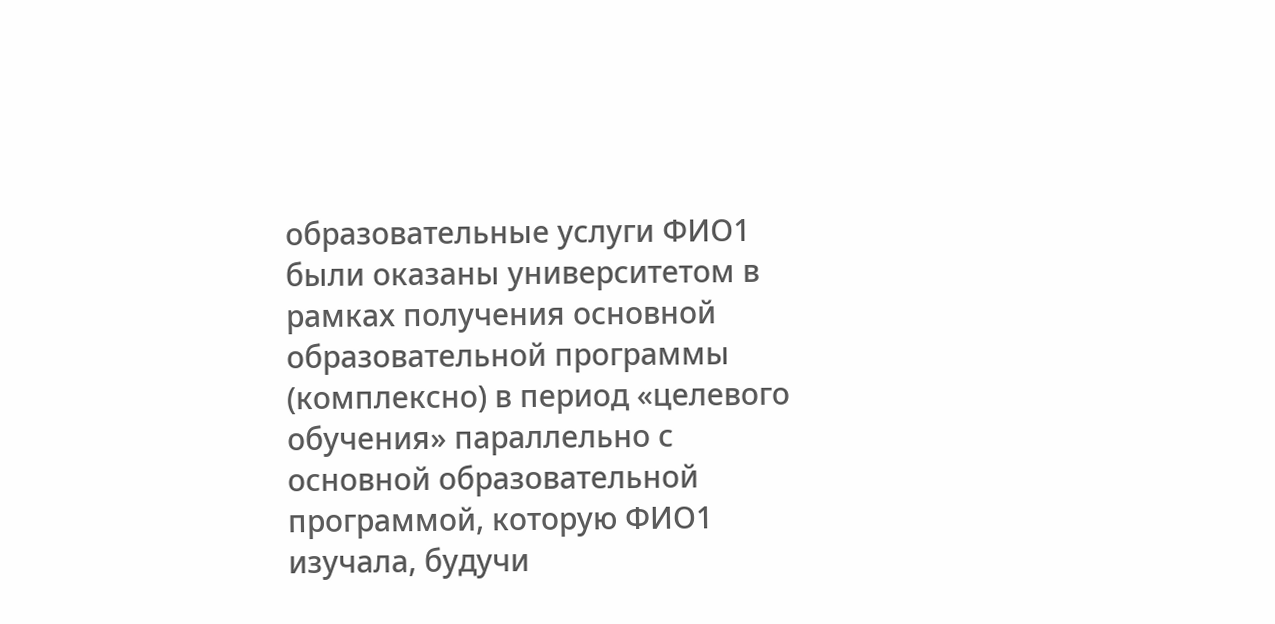образовательные услуги ФИО1 были оказаны университетом в рамках получения основной образовательной программы (комплексно) в период «целевого обучения» параллельно с основной образовательной программой, которую ФИО1 изучала, будучи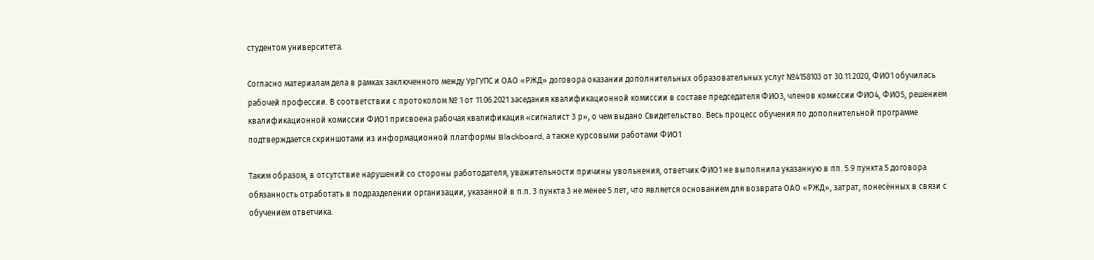студентом университета.

Согласно материалам дела в рамках заключенного между УрГУПС и ОАО «РЖД» договора оказании дополнительных образовательных услуг №4158103 от 30.11.2020, ФИО1 обучилась рабочей профессии. В соответствии с протоколом № 1 от 11.06.2021 заседания квалификационной комиссии в составе председателя ФИО3, членов комиссии ФИО4, ФИО5, решением квалификационной комиссии ФИО1 присвоена рабочая квалификация «сигналист 3 р», о чем выдано Свидетельство. Весь процесс обучения по дополнительной программе подтверждается скриншотами из информационной платформы Blackboard, а также курсовыми работами ФИО1

Таким образом, в отсутствие нарушений со стороны работодателя, уважительности причины увольнения, ответчик ФИО1 не выполнила указанную в пп. 5.9 пункта 5 договора обязанность отработать в подразделении организации, указанной в п.п. 3 пункта 3 не менее 5 лет, что является основанием для возврата ОАО «РЖД», затрат, понесённых в связи с обучением ответчика.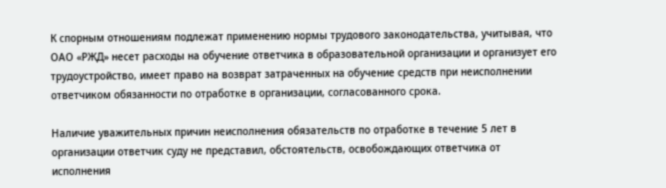К спорным отношениям подлежат применению нормы трудового законодательства, учитывая, что ОАО «РЖД» несет расходы на обучение ответчика в образовательной организации и организует его трудоустройство, имеет право на возврат затраченных на обучение средств при неисполнении ответчиком обязанности по отработке в организации, согласованного срока.

Наличие уважительных причин неисполнения обязательств по отработке в течение 5 лет в организации ответчик суду не представил, обстоятельств, освобождающих ответчика от исполнения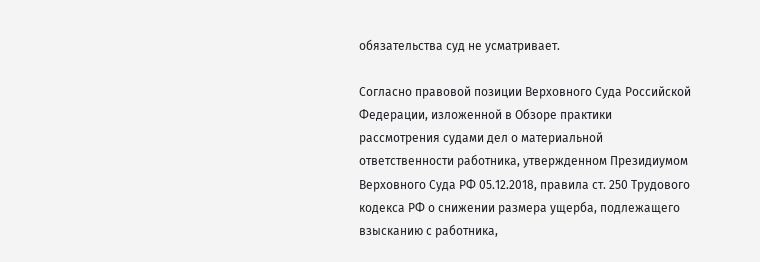обязательства суд не усматривает.

Согласно правовой позиции Верховного Суда Российской Федерации, изложенной в Обзоре практики рассмотрения судами дел о материальной ответственности работника, утвержденном Президиумом Верховного Суда РФ 05.12.2018, правила ст. 250 Трудового кодекса РФ о снижении размера ущерба, подлежащего взысканию с работника,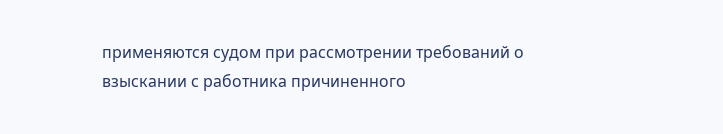применяются судом при рассмотрении требований о взыскании с работника причиненного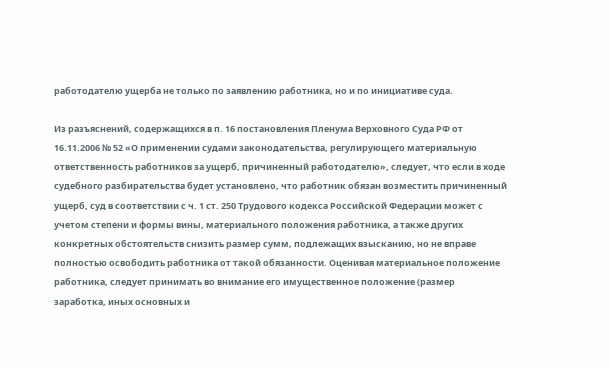работодателю ущерба не только по заявлению работника, но и по инициативе суда.

Из разъяснений, содержащихся в п. 16 постановления Пленума Верховного Суда РФ от 16.11.2006 № 52 «О применении судами законодательства, регулирующего материальную ответственность работников за ущерб, причиненный работодателю», следует, что если в ходе судебного разбирательства будет установлено, что работник обязан возместить причиненный ущерб, суд в соответствии с ч. 1 ст. 250 Трудового кодекса Российской Федерации может с учетом степени и формы вины, материального положения работника, а также других конкретных обстоятельств снизить размер сумм, подлежащих взысканию, но не вправе полностью освободить работника от такой обязанности. Оценивая материальное положение работника, следует принимать во внимание его имущественное положение (размер заработка, иных основных и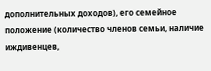дополнительных доходов), его семейное положение (количество членов семьи, наличие иждивенцев,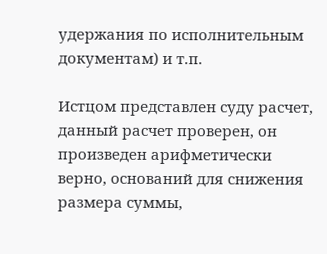удержания по исполнительным документам) и т.п.

Истцом представлен суду расчет, данный расчет проверен, он произведен арифметически верно, оснований для снижения размера суммы,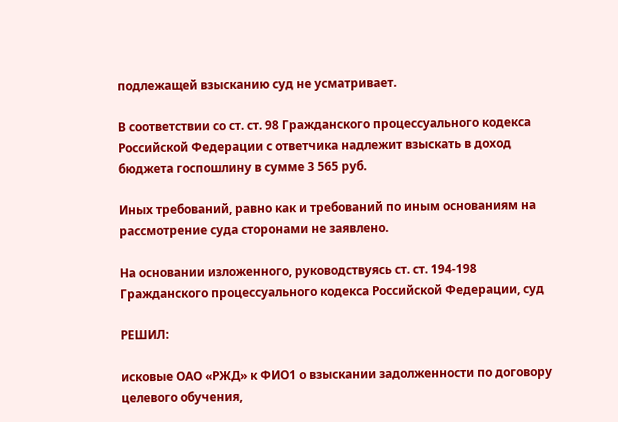подлежащей взысканию суд не усматривает.

В соответствии со ст. ст. 98 Гражданского процессуального кодекса Российской Федерации с ответчика надлежит взыскать в доход бюджета госпошлину в сумме 3 565 руб.

Иных требований, равно как и требований по иным основаниям на рассмотрение суда сторонами не заявлено.

На основании изложенного, руководствуясь ст. ст. 194-198 Гражданского процессуального кодекса Российской Федерации, суд

РЕШИЛ:

исковые ОАО «РЖД» к ФИО1 о взыскании задолженности по договору целевого обучения,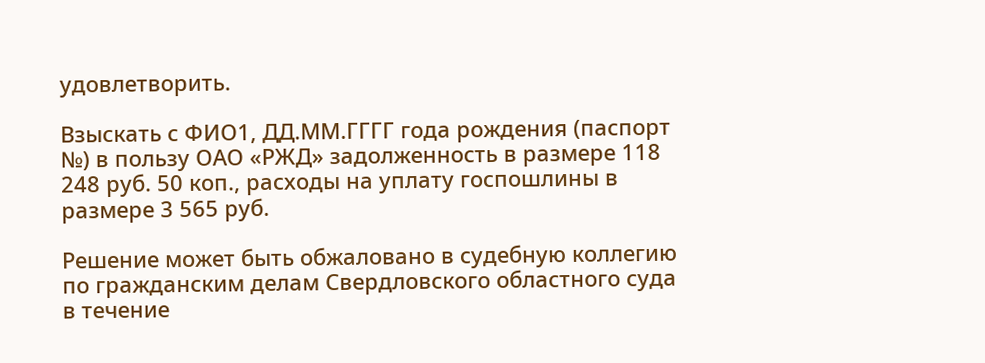удовлетворить.

Взыскать с ФИО1, ДД.ММ.ГГГГ года рождения (паспорт №) в пользу ОАО «РЖД» задолженность в размере 118 248 руб. 50 коп., расходы на уплату госпошлины в размере 3 565 руб.

Решение может быть обжаловано в судебную коллегию по гражданским делам Свердловского областного суда в течение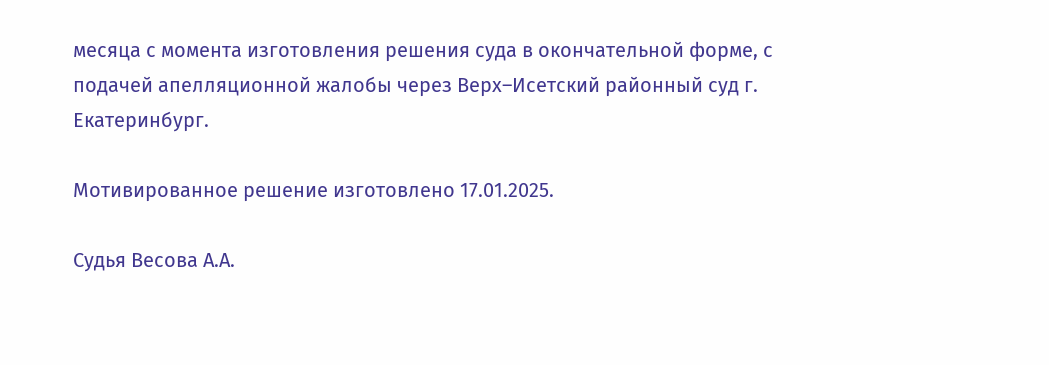месяца с момента изготовления решения суда в окончательной форме, с подачей апелляционной жалобы через Верх–Исетский районный суд г. Екатеринбург.

Мотивированное решение изготовлено 17.01.2025.

Судья Весова А.А.